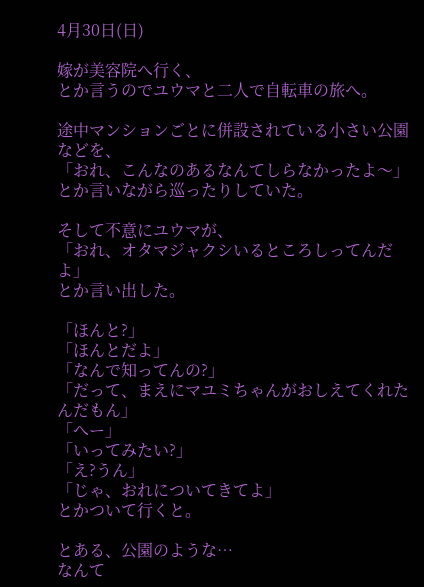4月30日(日)

嫁が美容院へ行く、
とか言うのでユウマと二人で自転車の旅へ。

途中マンションごとに併設されている小さい公園などを、
「おれ、こんなのあるなんてしらなかったよ〜」
とか言いながら巡ったりしていた。

そして不意にユウマが、
「おれ、オタマジャクシいるところしってんだよ」
とか言い出した。

「ほんと?」
「ほんとだよ」
「なんで知ってんの?」
「だって、まえにマユミちゃんがおしえてくれたんだもん」
「へー」
「いってみたい?」
「え?うん」
「じゃ、おれについてきてよ」
とかついて行くと。

とある、公園のような…
なんて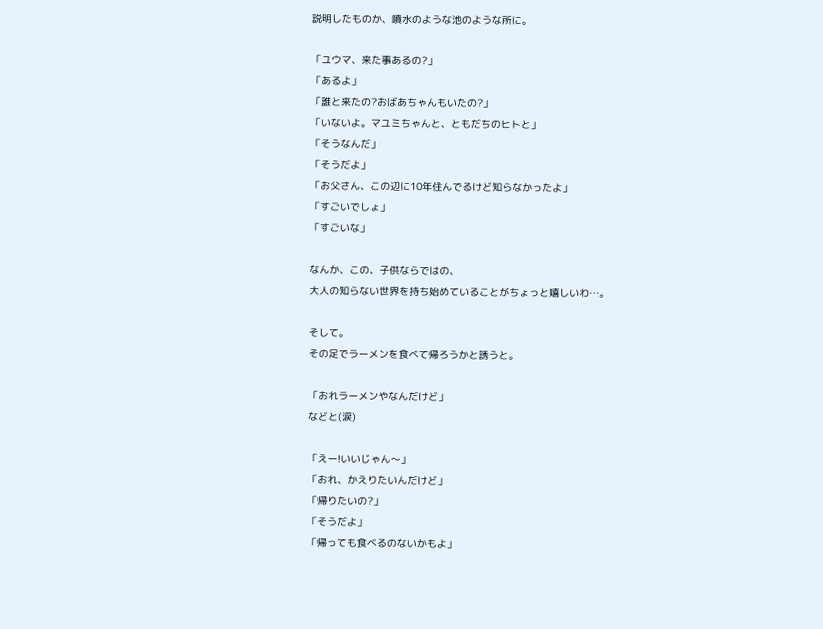説明したものか、噴水のような池のような所に。

「ユウマ、来た事あるの?」
「あるよ」
「誰と来たの?おばあちゃんもいたの?」
「いないよ。マユミちゃんと、ともだちのヒトと」
「そうなんだ」
「そうだよ」
「お父さん、この辺に10年住んでるけど知らなかったよ」
「すごいでしょ」
「すごいな」

なんか、この、子供ならではの、
大人の知らない世界を持ち始めていることがちょっと嬉しいわ…。

そして。
その足でラーメンを食べて帰ろうかと誘うと。

「おれラーメンやなんだけど」
などと(涙)

「えー!いいじゃん〜」
「おれ、かえりたいんだけど」
「帰りたいの?」
「そうだよ」
「帰っても食べるのないかもよ」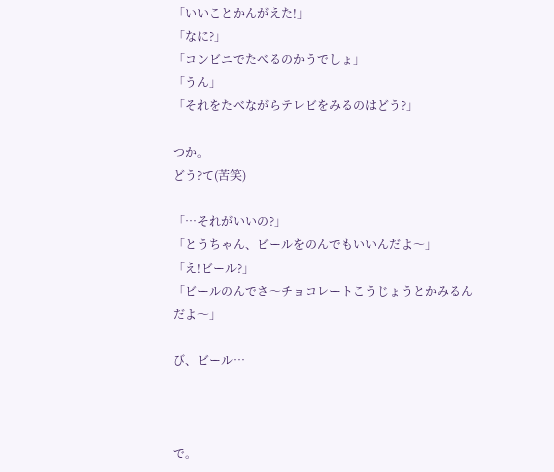「いいことかんがえた!」
「なに?」
「コンビニでたべるのかうでしょ」
「うん」
「それをたべながらテレビをみるのはどう?」

つか。
どう?て(苦笑)

「…それがいいの?」
「とうちゃん、ビールをのんでもいいんだよ〜」
「え!ビール?」
「ビールのんでさ〜チョコレートこうじょうとかみるんだよ〜」

び、ビール…



で。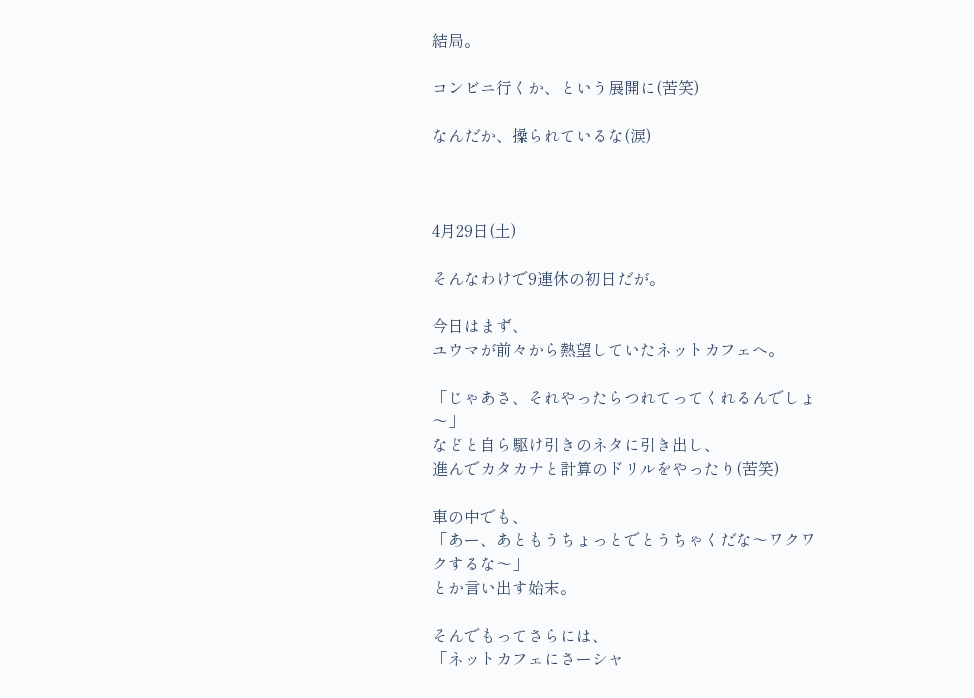結局。

コンビニ行くか、という展開に(苦笑)

なんだか、操られているな(涙)



4月29日(土)

そんなわけで9連休の初日だが。

今日はまず、
ユウマが前々から熱望していたネットカフェへ。

「じゃあさ、それやったらつれてってくれるんでしょ〜」
などと自ら駆け引きのネタに引き出し、
進んでカタカナと計算のドリルをやったり(苦笑)

車の中でも、
「あー、あともうちょっとでとうちゃくだな〜ワクワクするな〜」
とか言い出す始末。

そんでもってさらには、
「ネットカフェにさーシャ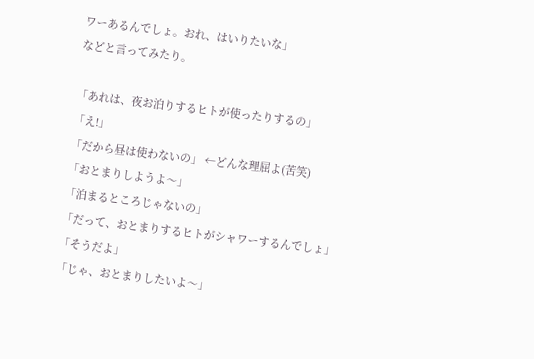ワーあるんでしょ。おれ、はいりたいな」
などと言ってみたり。

「あれは、夜お泊りするヒトが使ったりするの」
「え!」
「だから昼は使わないの」 ←どんな理屈よ(苦笑)
「おとまりしようよ〜」
「泊まるところじゃないの」
「だって、おとまりするヒトがシャワーするんでしょ」
「そうだよ」
「じゃ、おとまりしたいよ〜」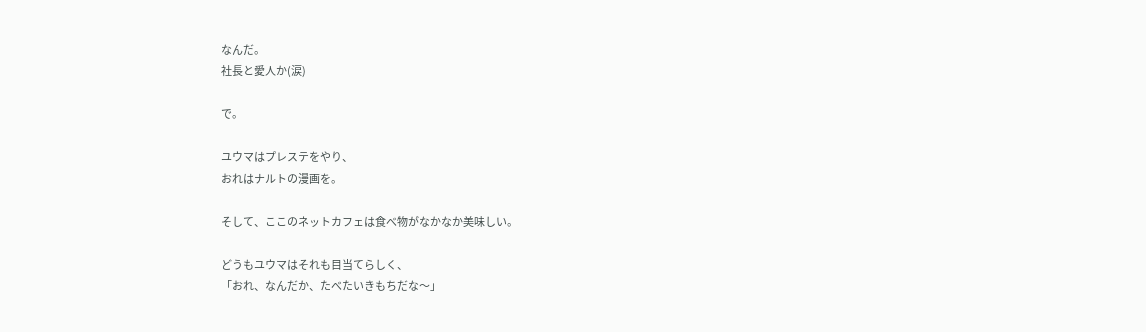なんだ。
社長と愛人か(涙)

で。

ユウマはプレステをやり、
おれはナルトの漫画を。

そして、ここのネットカフェは食べ物がなかなか美味しい。

どうもユウマはそれも目当てらしく、
「おれ、なんだか、たべたいきもちだな〜」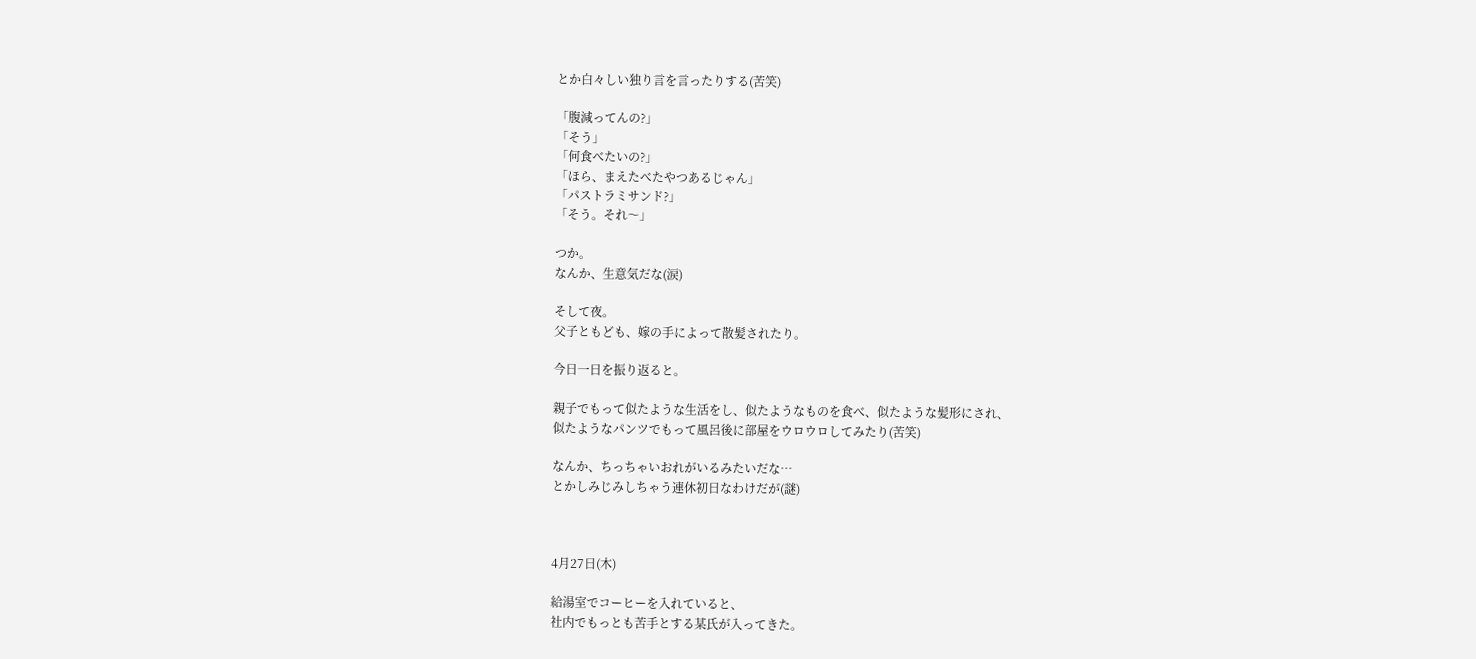とか白々しい独り言を言ったりする(苦笑)

「腹減ってんの?」
「そう」
「何食べたいの?」
「ほら、まえたべたやつあるじゃん」
「パストラミサンド?」
「そう。それ〜」

つか。
なんか、生意気だな(涙)

そして夜。
父子ともども、嫁の手によって散髪されたり。

今日一日を振り返ると。

親子でもって似たような生活をし、似たようなものを食べ、似たような髪形にされ、
似たようなパンツでもって風呂後に部屋をウロウロしてみたり(苦笑)

なんか、ちっちゃいおれがいるみたいだな…
とかしみじみしちゃう連休初日なわけだが(謎)



4月27日(木)

給湯室でコーヒーを入れていると、
社内でもっとも苦手とする某氏が入ってきた。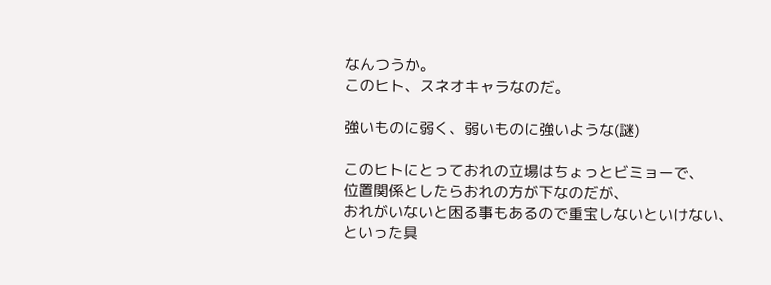なんつうか。
このヒト、スネオキャラなのだ。

強いものに弱く、弱いものに強いような(謎)

このヒトにとっておれの立場はちょっとビミョーで、
位置関係としたらおれの方が下なのだが、
おれがいないと困る事もあるので重宝しないといけない、
といった具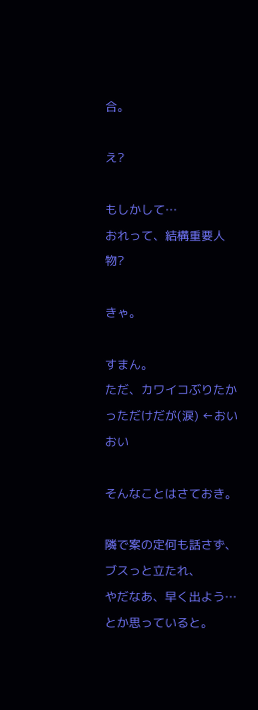合。

え?

もしかして…
おれって、結構重要人物?

きゃ。

すまん。
ただ、カワイコぶりたかっただけだが(涙) ←おいおい

そんなことはさておき。

隣で案の定何も話さず、ブスっと立たれ、
やだなあ、早く出よう…
とか思っていると。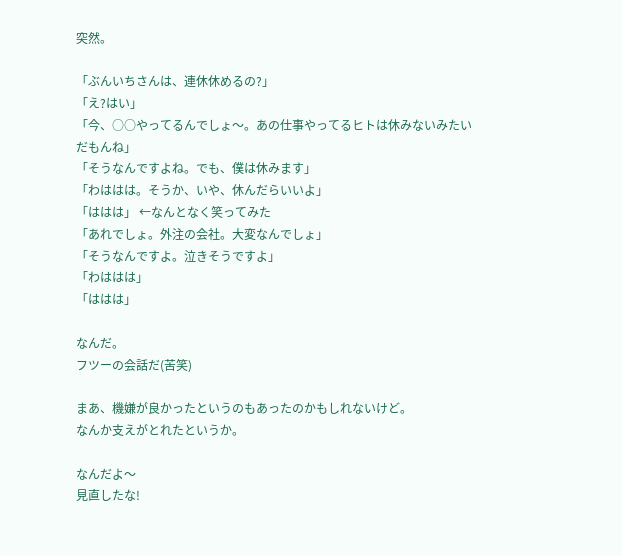突然。

「ぶんいちさんは、連休休めるの?」
「え?はい」
「今、○○やってるんでしょ〜。あの仕事やってるヒトは休みないみたいだもんね」
「そうなんですよね。でも、僕は休みます」
「わははは。そうか、いや、休んだらいいよ」
「ははは」 ←なんとなく笑ってみた
「あれでしょ。外注の会社。大変なんでしょ」
「そうなんですよ。泣きそうですよ」
「わははは」
「ははは」

なんだ。
フツーの会話だ(苦笑)

まあ、機嫌が良かったというのもあったのかもしれないけど。
なんか支えがとれたというか。

なんだよ〜
見直したな!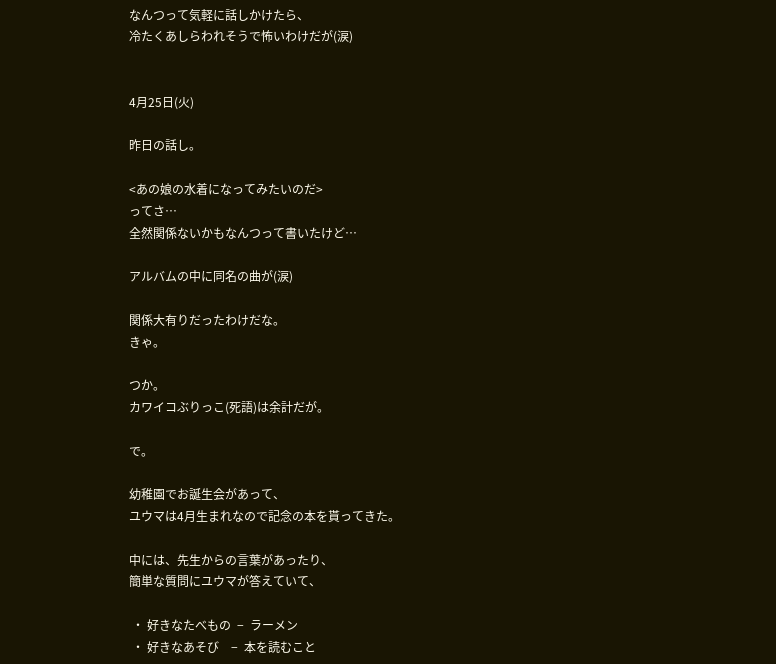なんつって気軽に話しかけたら、
冷たくあしらわれそうで怖いわけだが(涙)


4月25日(火)

昨日の話し。

<あの娘の水着になってみたいのだ>
ってさ…
全然関係ないかもなんつって書いたけど…

アルバムの中に同名の曲が(涙)

関係大有りだったわけだな。
きゃ。

つか。
カワイコぶりっこ(死語)は余計だが。

で。

幼稚園でお誕生会があって、
ユウマは4月生まれなので記念の本を貰ってきた。

中には、先生からの言葉があったり、
簡単な質問にユウマが答えていて、

 ・ 好きなたべもの  −  ラーメン
 ・ 好きなあそび    −  本を読むこと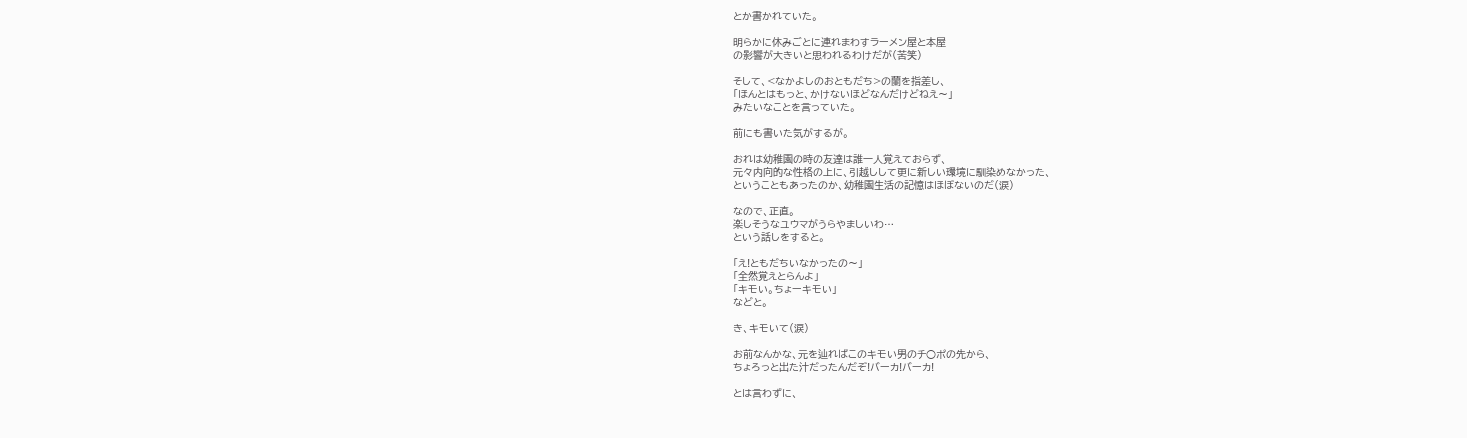とか書かれていた。

明らかに休みごとに連れまわすラーメン屋と本屋
の影響が大きいと思われるわけだが(苦笑)

そして、<なかよしのおともだち>の蘭を指差し、
「ほんとはもっと、かけないほどなんだけどねえ〜」
みたいなことを言っていた。

前にも書いた気がするが。

おれは幼稚園の時の友達は誰一人覚えておらず、
元々内向的な性格の上に、引越しして更に新しい環境に馴染めなかった、
ということもあったのか、幼稚園生活の記憶はほぼないのだ(涙)

なので、正直。
楽しそうなユウマがうらやましいわ…
という話しをすると。

「え!ともだちいなかったの〜」
「全然覚えとらんよ」
「キモい。ちょーキモい」
などと。

き、キモいて(涙)

お前なんかな、元を辿ればこのキモい男のチ○ポの先から、
ちょろっと出た汁だったんだぞ!バーカ!バーカ!

とは言わずに、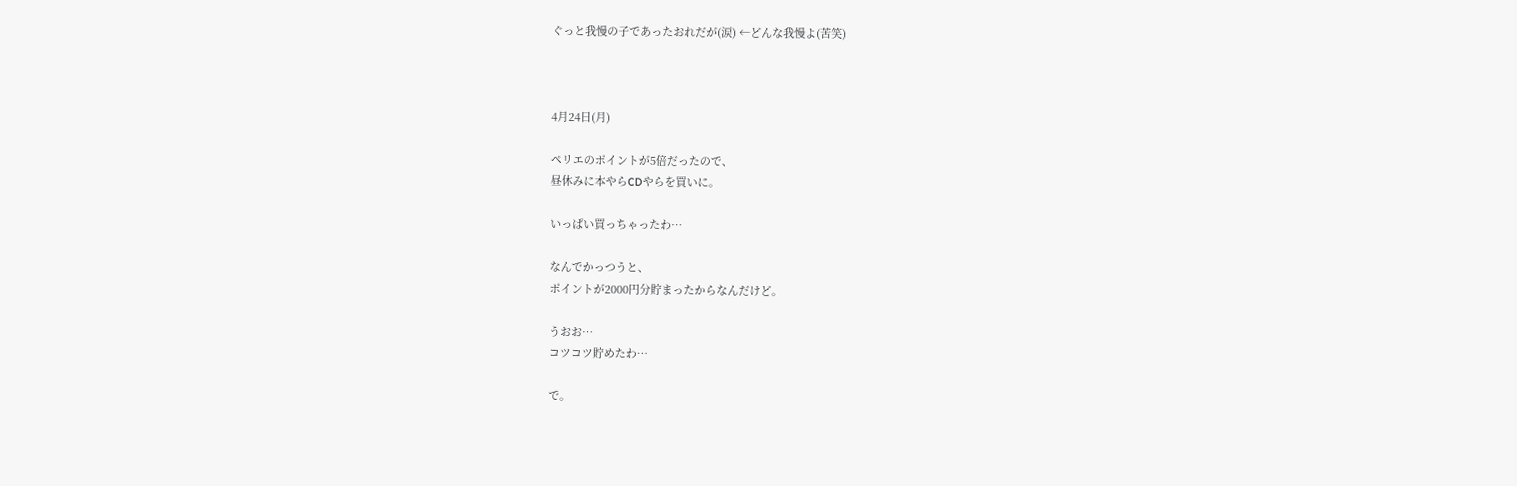ぐっと我慢の子であったおれだが(涙) ←どんな我慢よ(苦笑)



4月24日(月)

ペリエのポイントが5倍だったので、
昼休みに本やらCDやらを買いに。

いっぱい買っちゃったわ…

なんでかっつうと、
ポイントが2000円分貯まったからなんだけど。

うおお…
コツコツ貯めたわ…

で。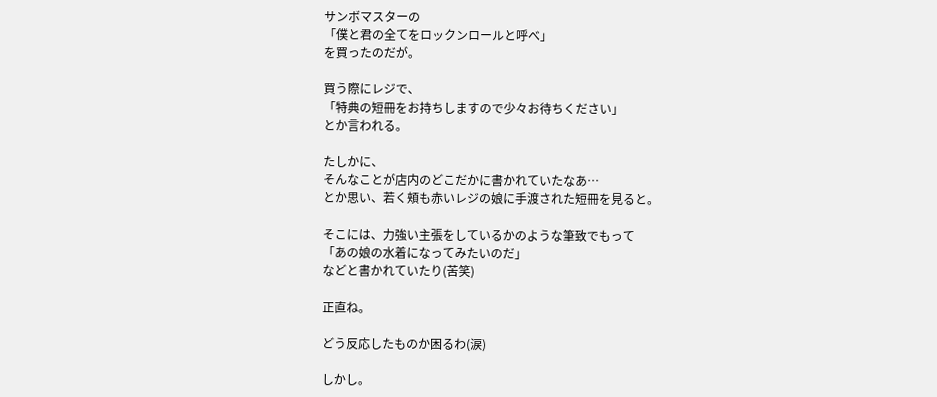サンボマスターの
「僕と君の全てをロックンロールと呼べ」
を買ったのだが。

買う際にレジで、
「特典の短冊をお持ちしますので少々お待ちください」
とか言われる。

たしかに、
そんなことが店内のどこだかに書かれていたなあ…
とか思い、若く頬も赤いレジの娘に手渡された短冊を見ると。

そこには、力強い主張をしているかのような筆致でもって
「あの娘の水着になってみたいのだ」
などと書かれていたり(苦笑)

正直ね。

どう反応したものか困るわ(涙)

しかし。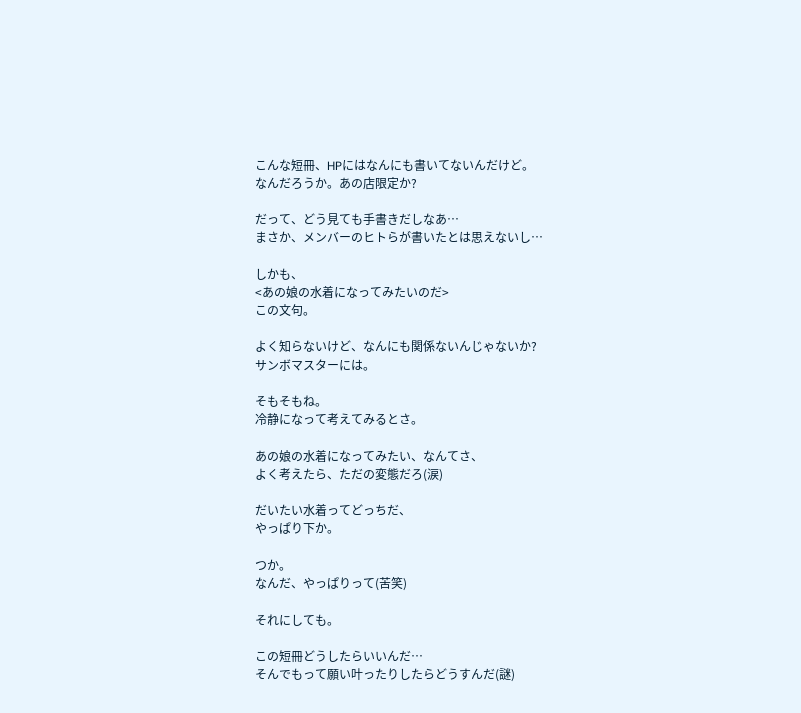こんな短冊、HPにはなんにも書いてないんだけど。
なんだろうか。あの店限定か?

だって、どう見ても手書きだしなあ…
まさか、メンバーのヒトらが書いたとは思えないし…

しかも、
<あの娘の水着になってみたいのだ>
この文句。

よく知らないけど、なんにも関係ないんじゃないか?
サンボマスターには。

そもそもね。
冷静になって考えてみるとさ。

あの娘の水着になってみたい、なんてさ、
よく考えたら、ただの変態だろ(涙)

だいたい水着ってどっちだ、
やっぱり下か。

つか。
なんだ、やっぱりって(苦笑)

それにしても。

この短冊どうしたらいいんだ…
そんでもって願い叶ったりしたらどうすんだ(謎)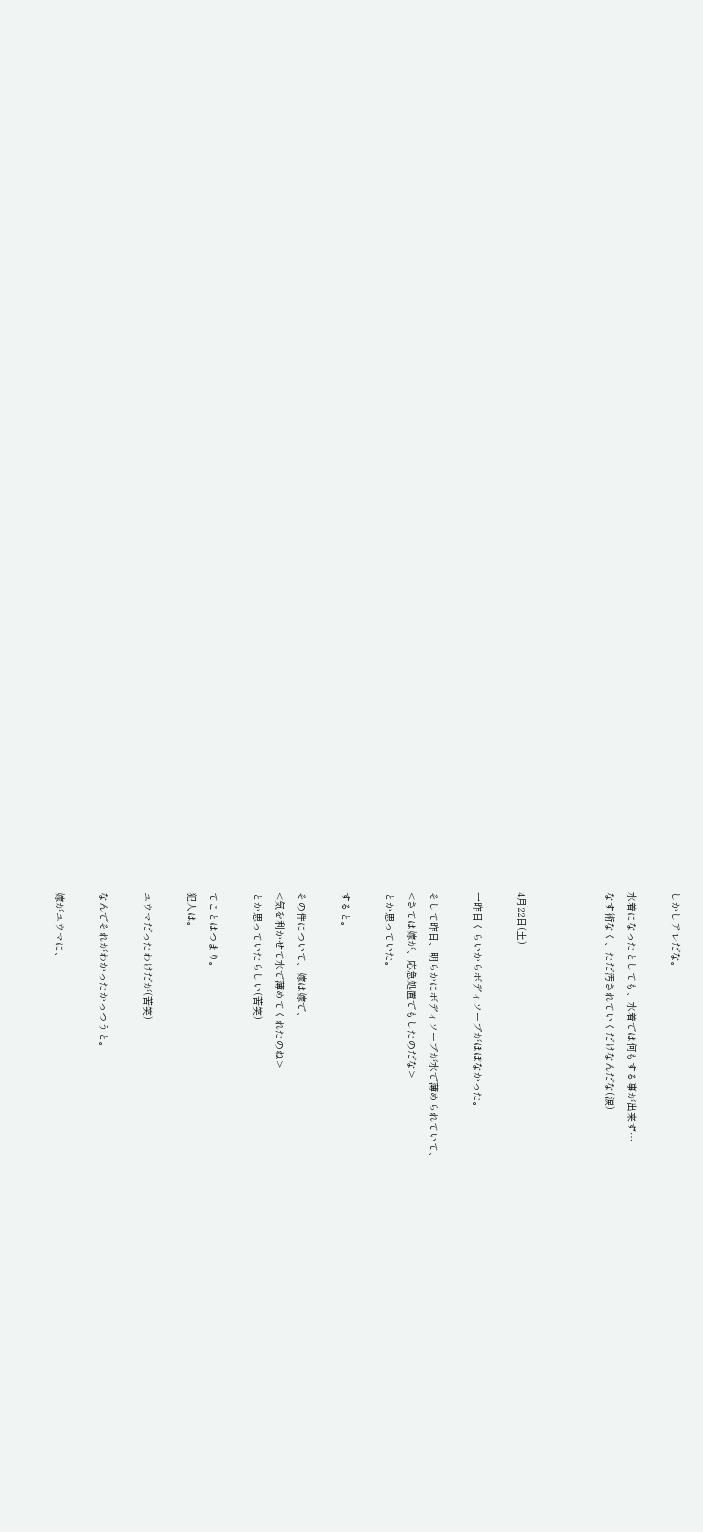しかしアレだな。

水着になったとしても、水着では何もする事が出来ず…
なす術なく、ただ汚されていくだけなんだな(涙)



4月22日(土)

一昨日くらいからボディソープがほぼなかった。

そして昨日、明らかにボディソープが水で薄められていて、
<さては嫁が、応急処置でもしたのだな>
とか思っていた。

すると。

その件について、嫁は嫁で、
<気を利かせて水で薄めてくれたのね>
とか思っていたらしい(苦笑)

てことはつまり。
犯人は。

ユウマだったわけだが(苦笑)

なんでそれがわかったかっつうと。

嫁がユウマに、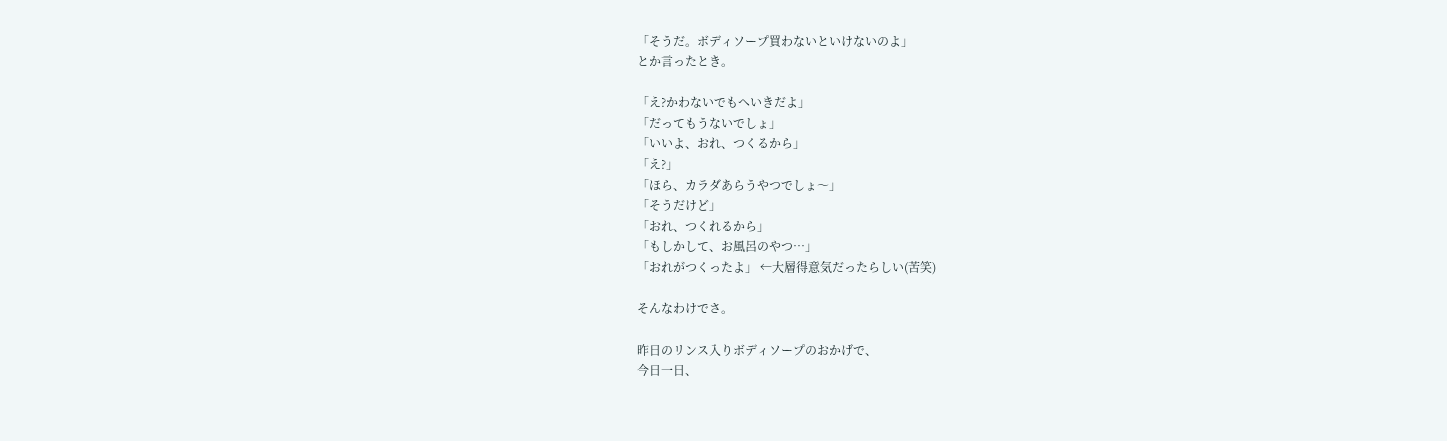「そうだ。ボディソープ買わないといけないのよ」
とか言ったとき。

「え?かわないでもへいきだよ」
「だってもうないでしょ」
「いいよ、おれ、つくるから」
「え?」
「ほら、カラダあらうやつでしょ〜」
「そうだけど」
「おれ、つくれるから」
「もしかして、お風呂のやつ…」
「おれがつくったよ」 ←大層得意気だったらしい(苦笑)

そんなわけでさ。

昨日のリンス入りボディソープのおかげで、
今日一日、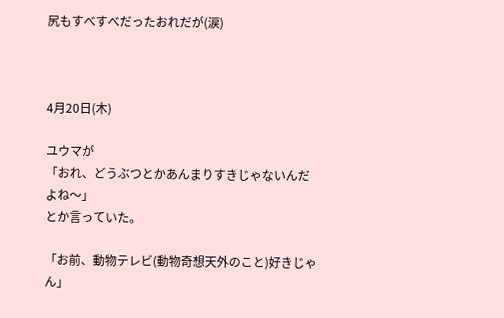尻もすべすべだったおれだが(涙)



4月20日(木)

ユウマが
「おれ、どうぶつとかあんまりすきじゃないんだよね〜」
とか言っていた。

「お前、動物テレビ(動物奇想天外のこと)好きじゃん」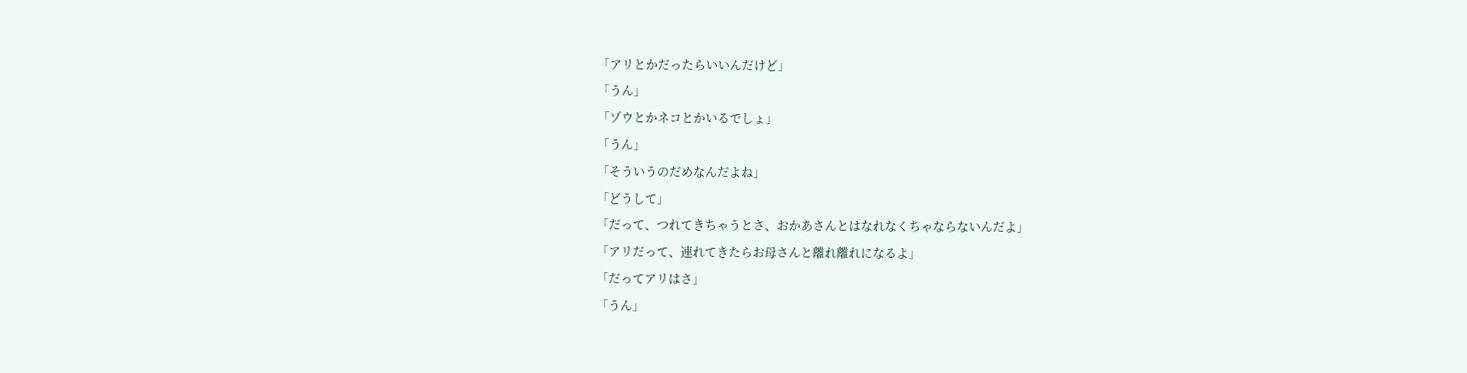「アリとかだったらいいんだけど」
「うん」
「ゾウとかネコとかいるでしょ」
「うん」
「そういうのだめなんだよね」
「どうして」
「だって、つれてきちゃうとさ、おかあさんとはなれなくちゃならないんだよ」
「アリだって、連れてきたらお母さんと離れ離れになるよ」
「だってアリはさ」
「うん」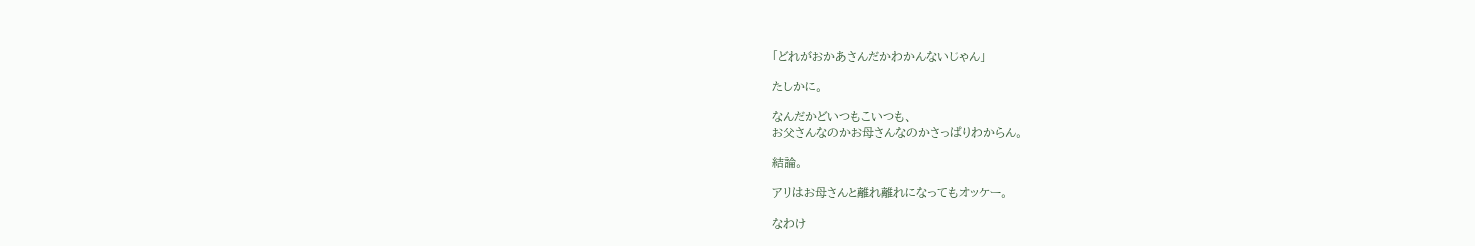「どれがおかあさんだかわかんないじゃん」

たしかに。

なんだかどいつもこいつも、
お父さんなのかお母さんなのかさっぱりわからん。

結論。

アリはお母さんと離れ離れになってもオッケー。

なわけ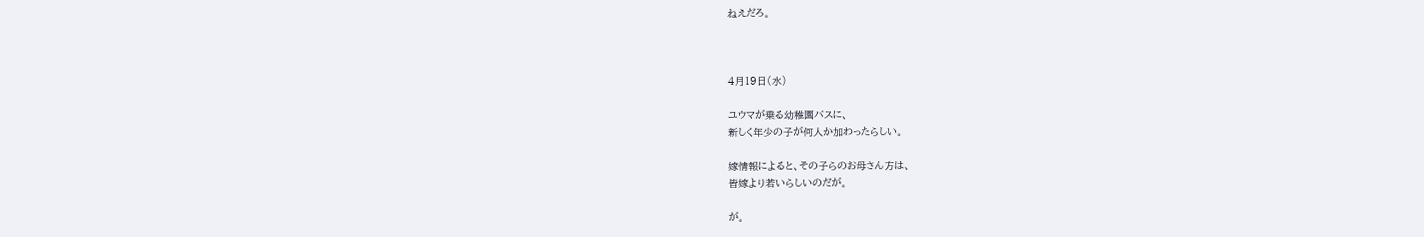ねえだろ。



4月19日(水)

ユウマが乗る幼稚園バスに、
新しく年少の子が何人か加わったらしい。

嫁情報によると、その子らのお母さん方は、
皆嫁より若いらしいのだが。

が。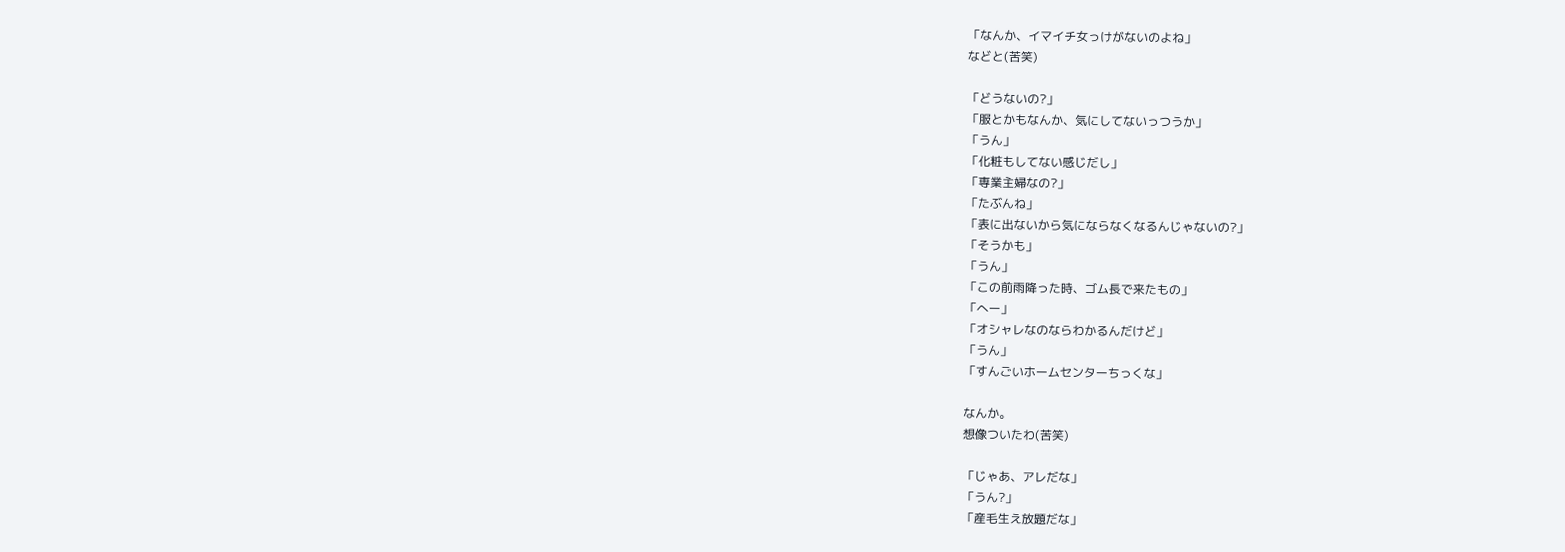「なんか、イマイチ女っけがないのよね」
などと(苦笑)

「どうないの?」
「服とかもなんか、気にしてないっつうか」
「うん」
「化粧もしてない感じだし」
「専業主婦なの?」
「たぶんね」
「表に出ないから気にならなくなるんじゃないの?」
「そうかも」
「うん」
「この前雨降った時、ゴム長で来たもの」
「へー」
「オシャレなのならわかるんだけど」
「うん」
「すんごいホームセンターちっくな」

なんか。
想像ついたわ(苦笑)

「じゃあ、アレだな」
「うん?」
「産毛生え放題だな」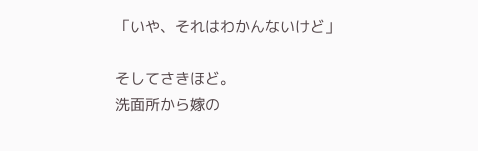「いや、それはわかんないけど」

そしてさきほど。
洗面所から嫁の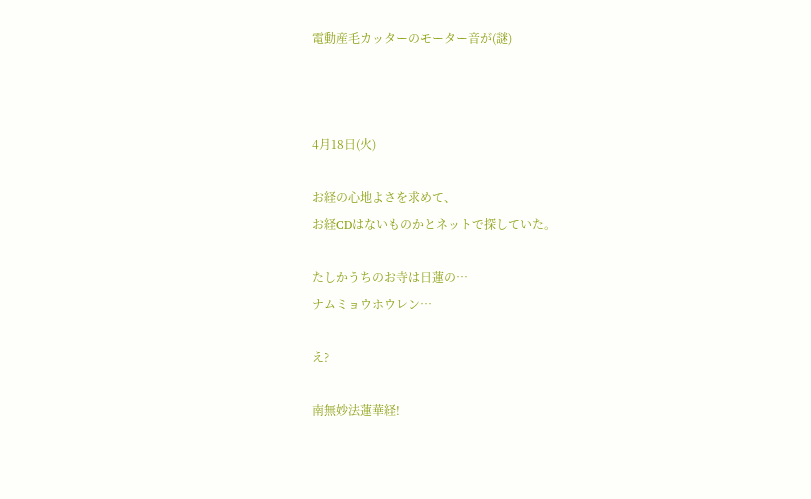電動産毛カッターのモーター音が(謎)



4月18日(火)

お経の心地よさを求めて、
お経CDはないものかとネットで探していた。

たしかうちのお寺は日蓮の…
ナムミョウホウレン…

え?

南無妙法蓮華経!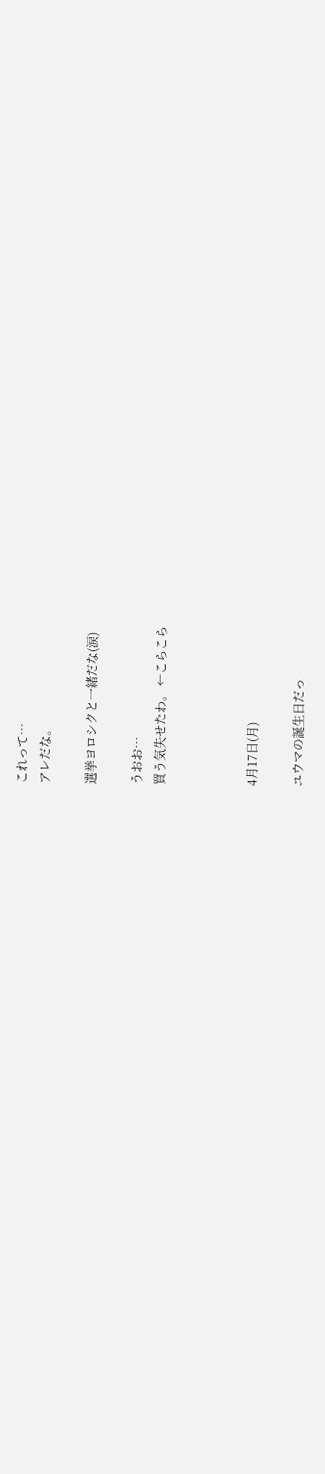これって…
アレだな。

選挙ヨロシクと一緒だな(涙)

うおお…
買う気失せたわ。 ←こらこら



4月17日(月)

ユウマの誕生日だっ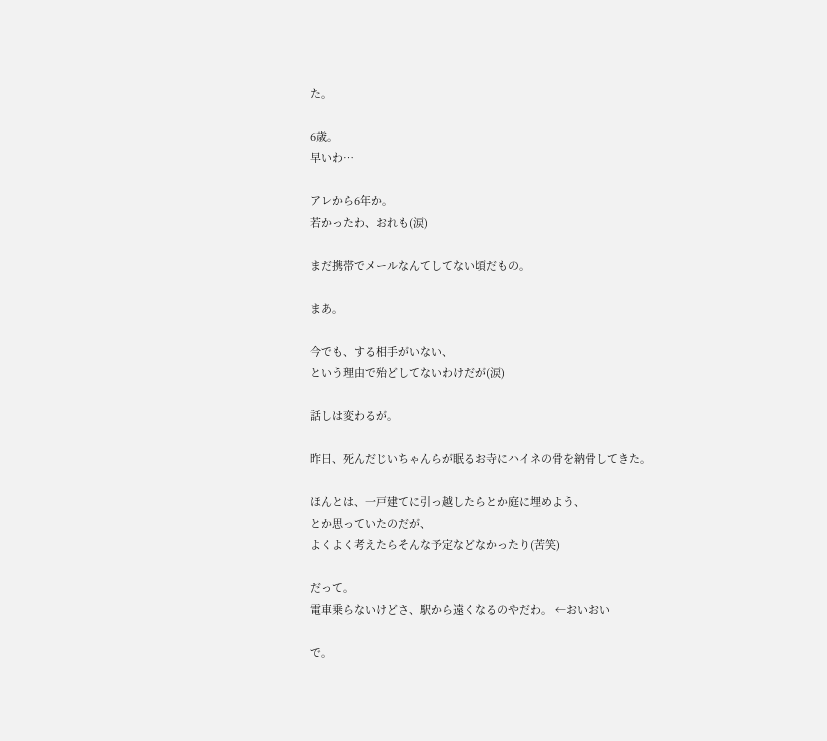た。

6歳。
早いわ…

アレから6年か。
若かったわ、おれも(涙)

まだ携帯でメールなんてしてない頃だもの。

まあ。

今でも、する相手がいない、
という理由で殆どしてないわけだが(涙)

話しは変わるが。

昨日、死んだじいちゃんらが眠るお寺にハイネの骨を納骨してきた。

ほんとは、一戸建てに引っ越したらとか庭に埋めよう、
とか思っていたのだが、
よくよく考えたらそんな予定などなかったり(苦笑)

だって。
電車乗らないけどさ、駅から遠くなるのやだわ。 ←おいおい

で。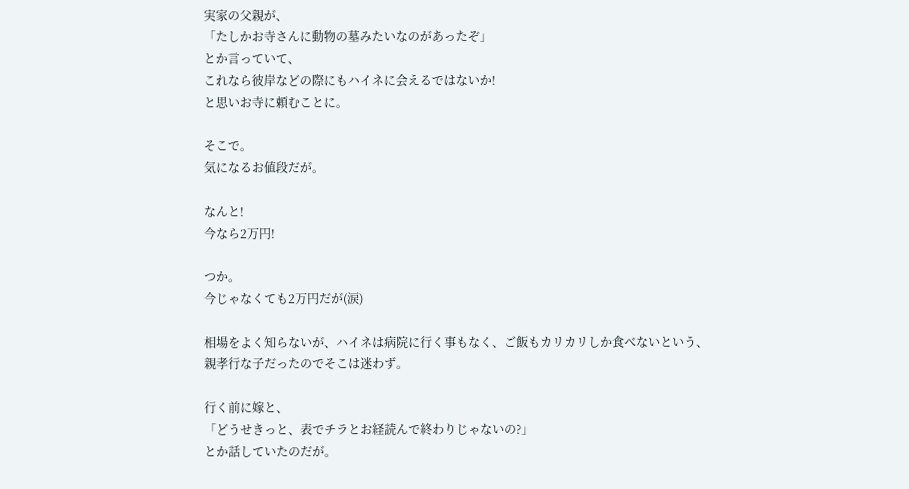実家の父親が、
「たしかお寺さんに動物の墓みたいなのがあったぞ」
とか言っていて、
これなら彼岸などの際にもハイネに会えるではないか!
と思いお寺に頼むことに。

そこで。
気になるお値段だが。

なんと!
今なら2万円!

つか。
今じゃなくても2万円だが(涙)

相場をよく知らないが、ハイネは病院に行く事もなく、ご飯もカリカリしか食べないという、
親孝行な子だったのでそこは迷わず。

行く前に嫁と、
「どうせきっと、表でチラとお経読んで終わりじゃないの?」
とか話していたのだが。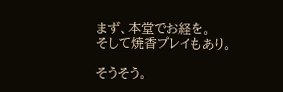まず、本堂でお経を。
そして焼香プレイもあり。

そうそう。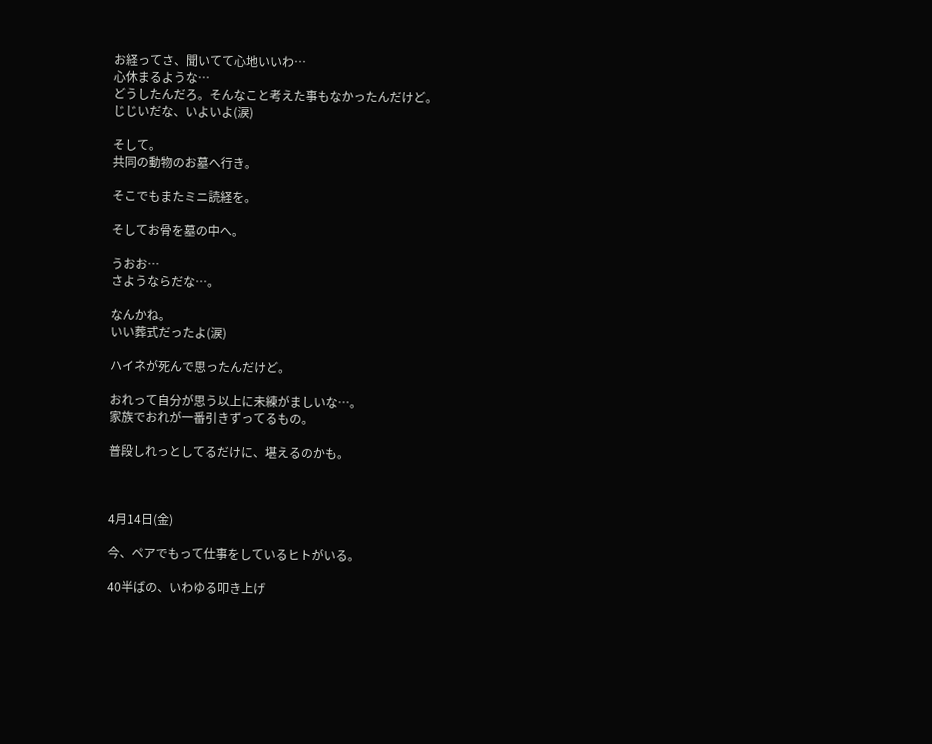お経ってさ、聞いてて心地いいわ…
心休まるような…
どうしたんだろ。そんなこと考えた事もなかったんだけど。
じじいだな、いよいよ(涙)

そして。
共同の動物のお墓へ行き。

そこでもまたミニ読経を。

そしてお骨を墓の中へ。

うおお…
さようならだな…。

なんかね。
いい葬式だったよ(涙)

ハイネが死んで思ったんだけど。

おれって自分が思う以上に未練がましいな…。
家族でおれが一番引きずってるもの。

普段しれっとしてるだけに、堪えるのかも。



4月14日(金)

今、ペアでもって仕事をしているヒトがいる。

40半ばの、いわゆる叩き上げ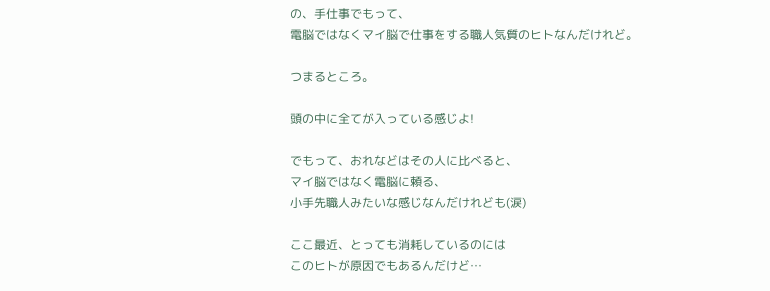の、手仕事でもって、
電脳ではなくマイ脳で仕事をする職人気質のヒトなんだけれど。

つまるところ。

頭の中に全てが入っている感じよ!

でもって、おれなどはその人に比べると、
マイ脳ではなく電脳に頼る、
小手先職人みたいな感じなんだけれども(涙)

ここ最近、とっても消耗しているのには
このヒトが原因でもあるんだけど…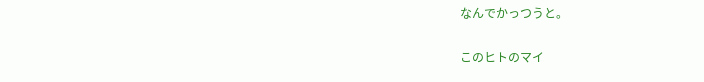なんでかっつうと。

このヒトのマイ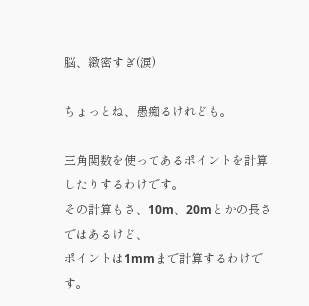脳、緻密すぎ(涙)

ちょっとね、愚痴るけれども。

三角関数を使ってあるポイントを計算したりするわけです。
その計算もさ、10m、20mとかの長さではあるけど、
ポイントは1mmまで計算するわけです。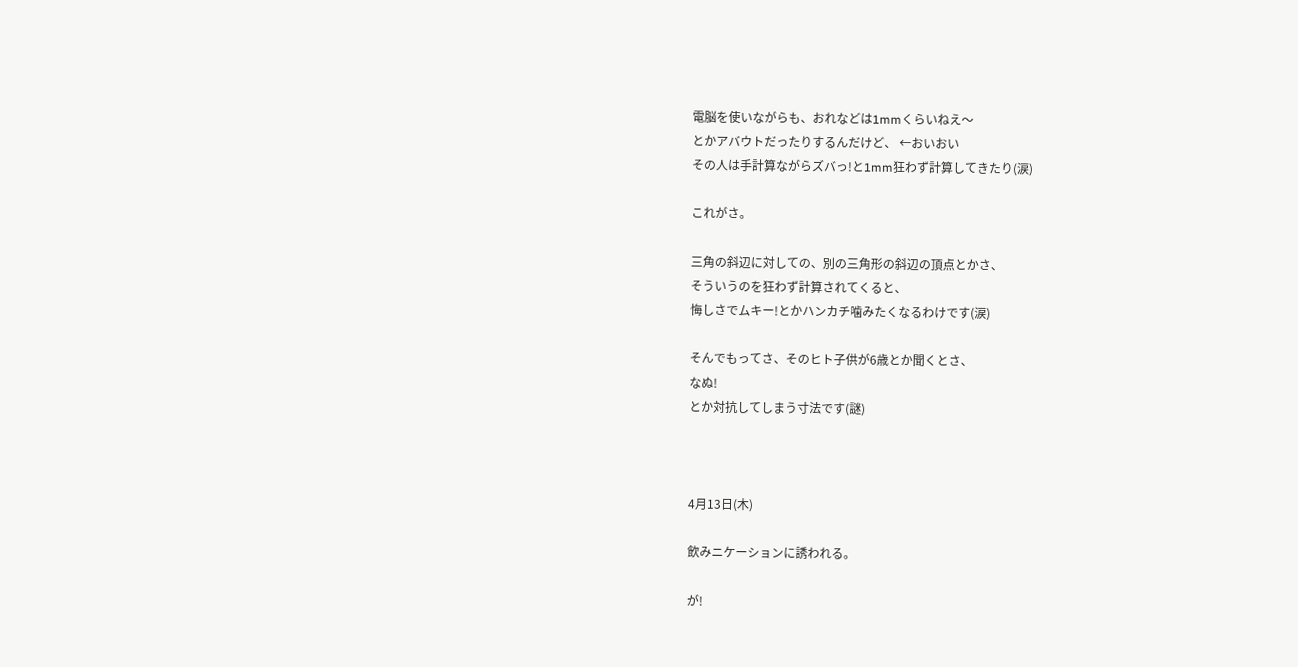電脳を使いながらも、おれなどは1mmくらいねえ〜
とかアバウトだったりするんだけど、 ←おいおい
その人は手計算ながらズバっ!と1mm狂わず計算してきたり(涙)

これがさ。

三角の斜辺に対しての、別の三角形の斜辺の頂点とかさ、
そういうのを狂わず計算されてくると、
悔しさでムキー!とかハンカチ噛みたくなるわけです(涙)

そんでもってさ、そのヒト子供が6歳とか聞くとさ、
なぬ!
とか対抗してしまう寸法です(謎)



4月13日(木)

飲みニケーションに誘われる。

が!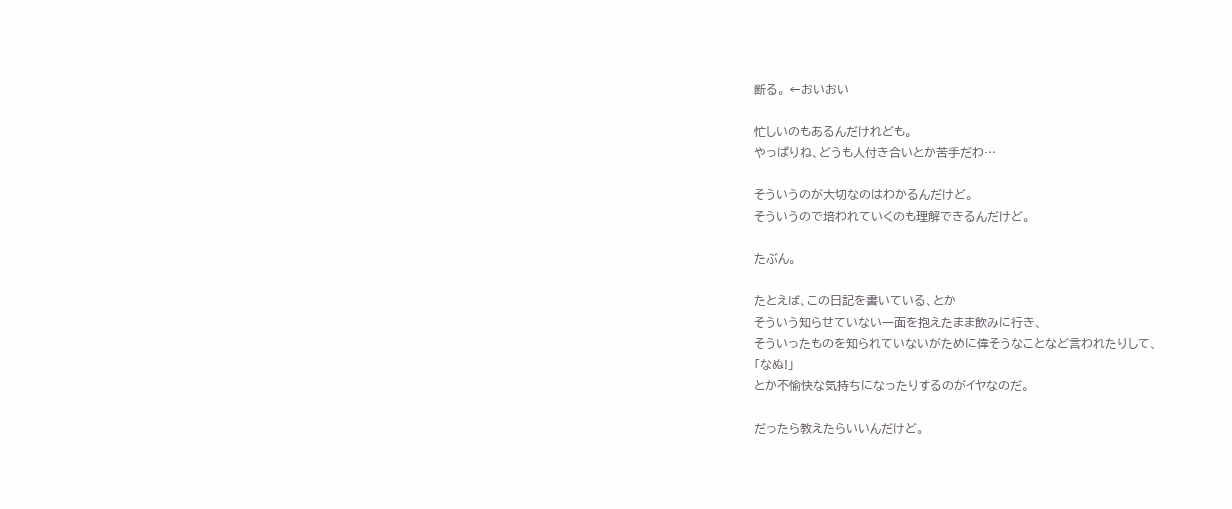断る。 ←おいおい

忙しいのもあるんだけれども。
やっぱりね、どうも人付き合いとか苦手だわ…

そういうのが大切なのはわかるんだけど。
そういうので培われていくのも理解できるんだけど。

たぶん。

たとえば、この日記を書いている、とか
そういう知らせていない一面を抱えたまま飲みに行き、
そういったものを知られていないがために偉そうなことなど言われたりして、
「なぬ!」
とか不愉快な気持ちになったりするのがイヤなのだ。

だったら教えたらいいんだけど。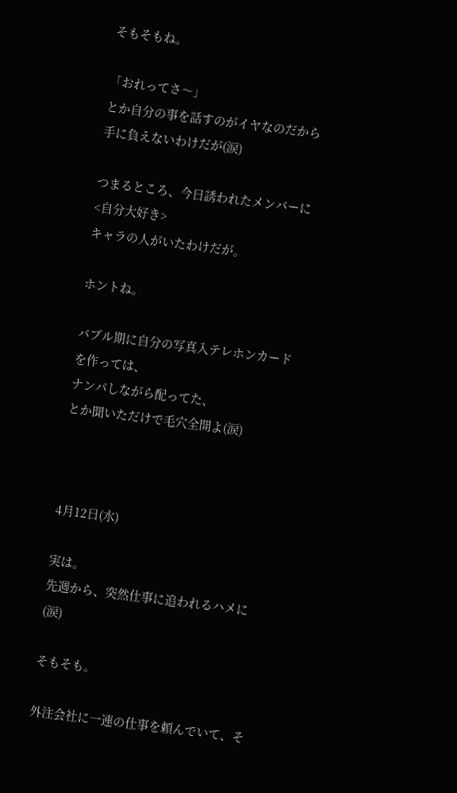そもそもね。

「おれってさ〜」
とか自分の事を話すのがイヤなのだから手に負えないわけだが(涙)

つまるところ、今日誘われたメンバーに
<自分大好き>
キャラの人がいたわけだが。

ホントね。

バブル期に自分の写真入テレホンカードを作っては、
ナンパしながら配ってた、
とか聞いただけで毛穴全開よ(涙)



4月12日(水)

実は。
先週から、突然仕事に追われるハメに(涙)

そもそも。

外注会社に一連の仕事を頼んでいて、そ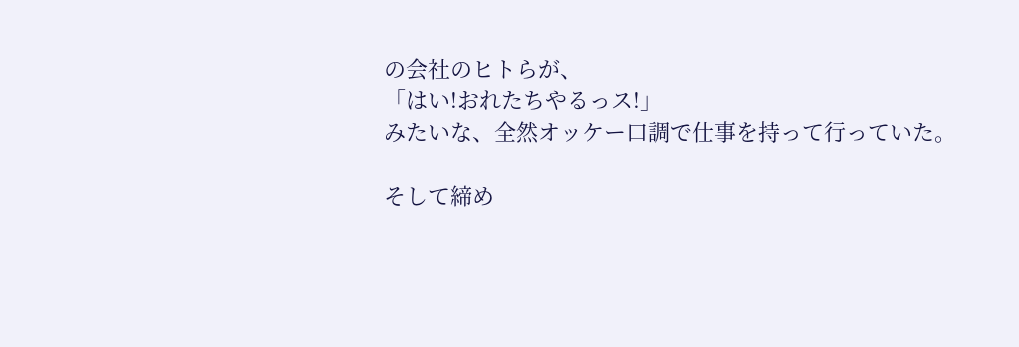の会社のヒトらが、
「はい!おれたちやるっス!」
みたいな、全然オッケー口調で仕事を持って行っていた。

そして締め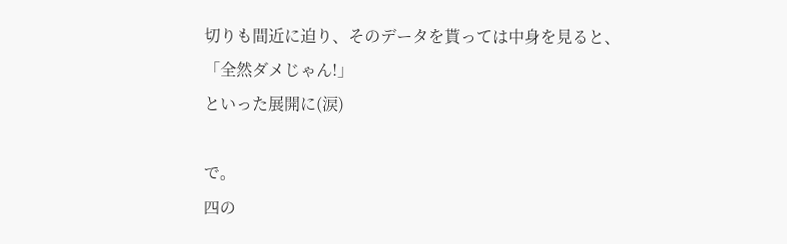切りも間近に迫り、そのデータを貰っては中身を見ると、
「全然ダメじゃん!」
といった展開に(涙)

で。
四の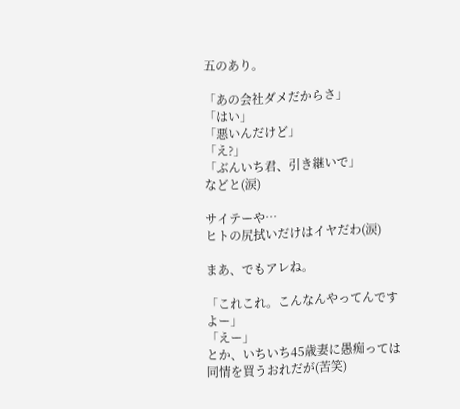五のあり。

「あの会社ダメだからさ」
「はい」
「悪いんだけど」
「え?」
「ぶんいち君、引き継いで」
などと(涙)

サイテーや…
ヒトの尻拭いだけはイヤだわ(涙)

まあ、でもアレね。

「これこれ。こんなんやってんですよー」
「えー」
とか、いちいち45歳妻に愚痴っては同情を買うおれだが(苦笑)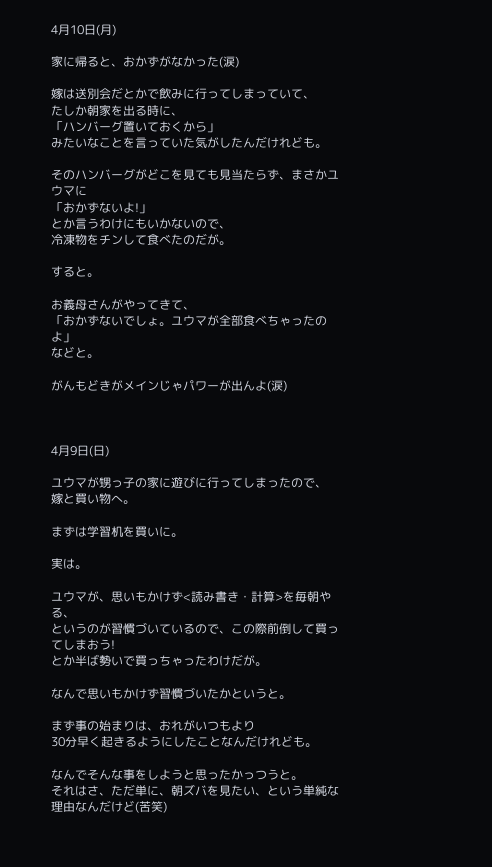4月10日(月)

家に帰ると、おかずがなかった(涙)

嫁は送別会だとかで飲みに行ってしまっていて、
たしか朝家を出る時に、
「ハンバーグ置いておくから」
みたいなことを言っていた気がしたんだけれども。

そのハンバーグがどこを見ても見当たらず、まさかユウマに
「おかずないよ!」
とか言うわけにもいかないので、
冷凍物をチンして食べたのだが。

すると。

お義母さんがやってきて、
「おかずないでしょ。ユウマが全部食べちゃったのよ」
などと。

がんもどきがメインじゃパワーが出んよ(涙)



4月9日(日)

ユウマが甥っ子の家に遊びに行ってしまったので、
嫁と買い物へ。

まずは学習机を買いに。

実は。

ユウマが、思いもかけず<読み書き・計算>を毎朝やる、
というのが習慣づいているので、この際前倒して買ってしまおう!
とか半ば勢いで買っちゃったわけだが。

なんで思いもかけず習慣づいたかというと。

まず事の始まりは、おれがいつもより
30分早く起きるようにしたことなんだけれども。

なんでそんな事をしようと思ったかっつうと。
それはさ、ただ単に、朝ズバを見たい、という単純な理由なんだけど(苦笑)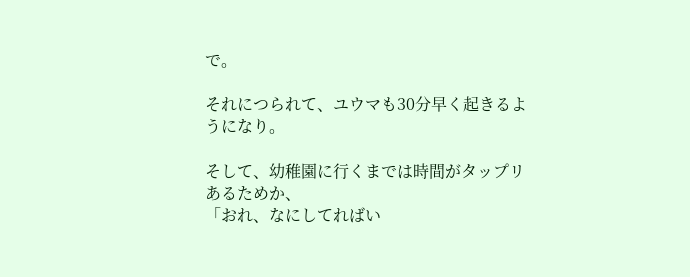で。

それにつられて、ユウマも30分早く起きるようになり。

そして、幼稚園に行くまでは時間がタップリあるためか、
「おれ、なにしてればい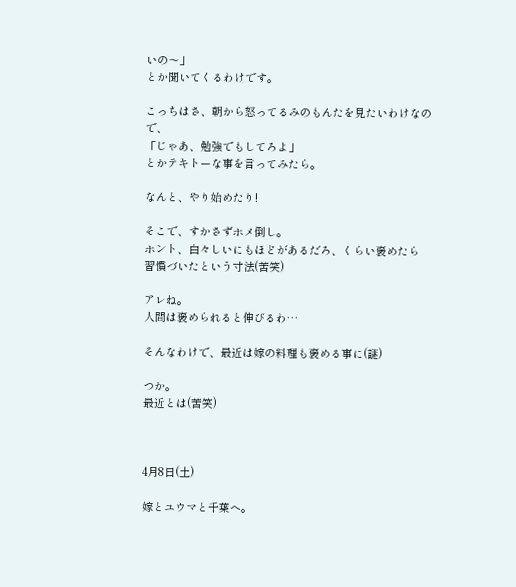いの〜」
とか聞いてくるわけです。

こっちはさ、朝から怒ってるみのもんたを見たいわけなので、
「じゃあ、勉強でもしてろよ」
とかテキトーな事を言ってみたら。

なんと、やり始めたり!

そこで、すかさずホメ倒し。
ホント、白々しいにもほどがあるだろ、くらい褒めたら
習慣づいたという寸法(苦笑)

アレね。
人間は褒められると伸びるわ…

そんなわけで、最近は嫁の料理も褒める事に(謎)

つか。
最近とは(苦笑)



4月8日(土)

嫁とユウマと千葉へ。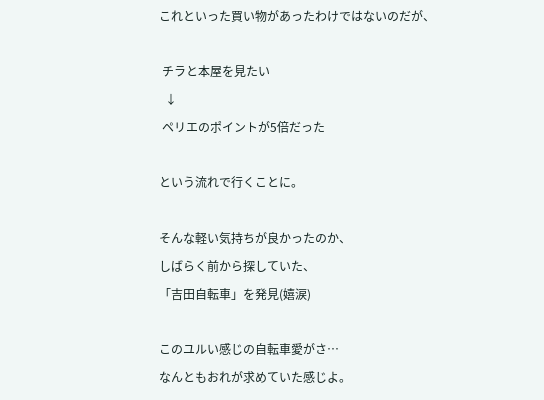これといった買い物があったわけではないのだが、

 チラと本屋を見たい
  ↓
 ペリエのポイントが5倍だった

という流れで行くことに。

そんな軽い気持ちが良かったのか、
しばらく前から探していた、
「吉田自転車」を発見(嬉涙)

このユルい感じの自転車愛がさ…
なんともおれが求めていた感じよ。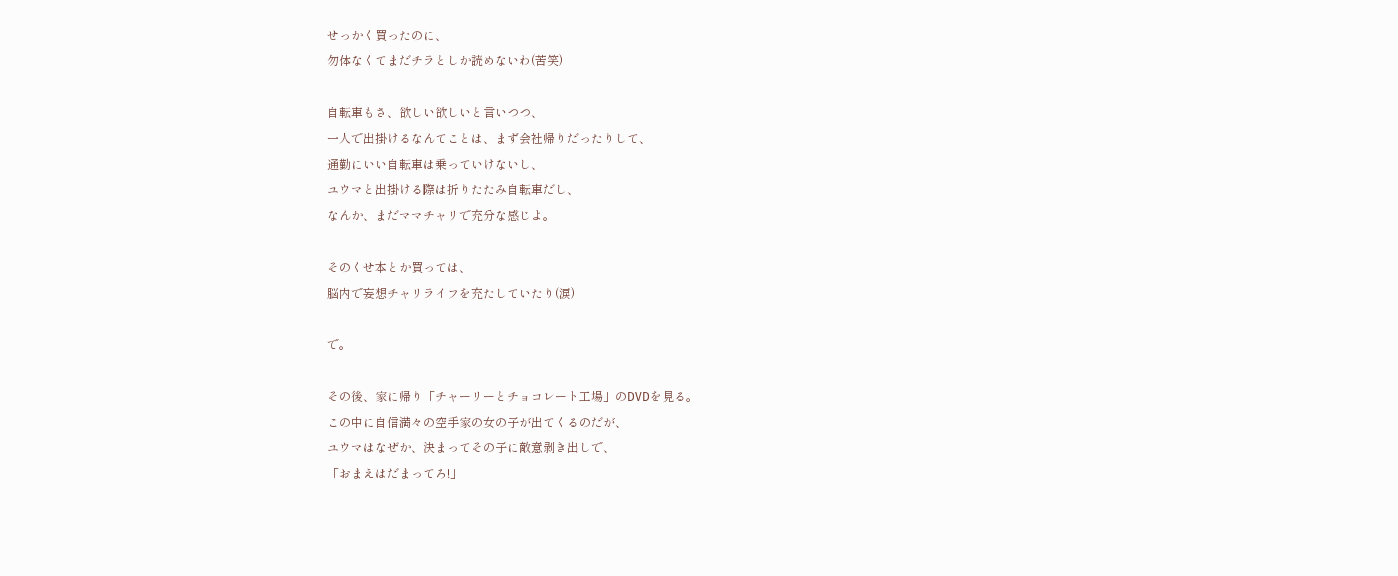せっかく買ったのに、
勿体なくてまだチラとしか読めないわ(苦笑)

自転車もさ、欲しい欲しいと言いつつ、
一人で出掛けるなんてことは、まず会社帰りだったりして、
通勤にいい自転車は乗っていけないし、
ユウマと出掛ける際は折りたたみ自転車だし、
なんか、まだママチャリで充分な感じよ。

そのくせ本とか買っては、
脳内で妄想チャリライフを充たしていたり(涙)

で。

その後、家に帰り「チャーリーとチョコレート工場」のDVDを見る。
この中に自信満々の空手家の女の子が出てくるのだが、
ユウマはなぜか、決まってその子に敵意剥き出しで、
「おまえはだまってろ!」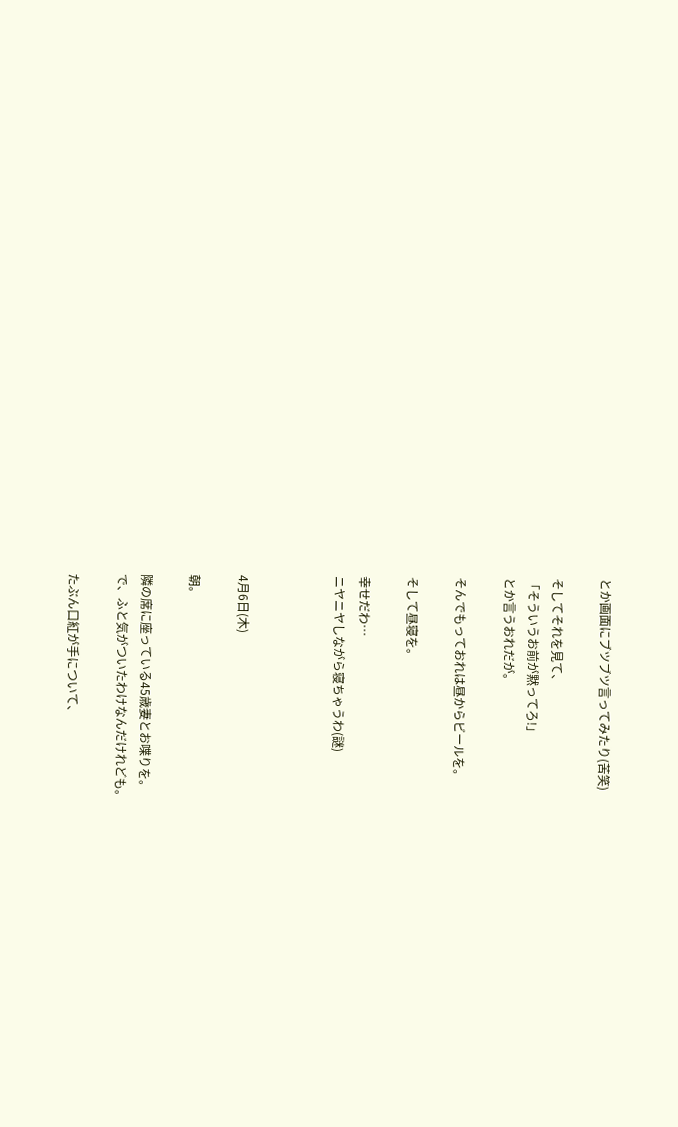とか画面にブツブツ言ってみたり(苦笑)

そしてそれを見て、
「そういうお前が黙ってろ!」
とか言うおれだが。

そんでもっておれは昼からビールを。

そして昼寝を。

幸せだわ…
ニヤニヤしながら寝ちゃうわ(謎)



4月6日(木)

朝。

隣の席に座っている45歳妻とお喋りを。
で、ふと気がついたわけなんだけれども。

たぶん口紅が手について、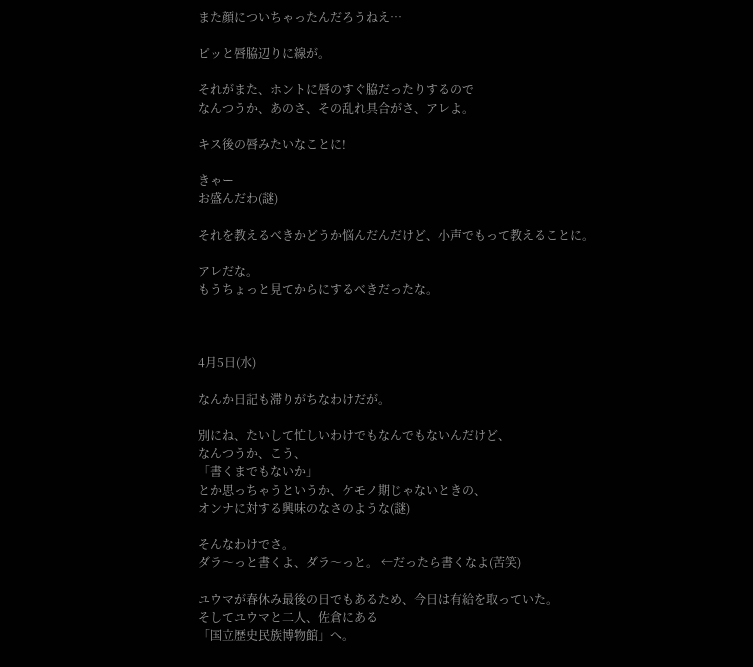また顔についちゃったんだろうねえ…

ピッと唇脇辺りに線が。

それがまた、ホントに唇のすぐ脇だったりするので
なんつうか、あのさ、その乱れ具合がさ、アレよ。

キス後の唇みたいなことに!

きゃー
お盛んだわ(謎)

それを教えるべきかどうか悩んだんだけど、小声でもって教えることに。

アレだな。
もうちょっと見てからにするべきだったな。



4月5日(水)

なんか日記も滞りがちなわけだが。

別にね、たいして忙しいわけでもなんでもないんだけど、
なんつうか、こう、
「書くまでもないか」
とか思っちゃうというか、ケモノ期じゃないときの、
オンナに対する興味のなさのような(謎)

そんなわけでさ。
ダラ〜っと書くよ、ダラ〜っと。 ←だったら書くなよ(苦笑)

ユウマが春休み最後の日でもあるため、今日は有給を取っていた。
そしてユウマと二人、佐倉にある
「国立歴史民族博物館」へ。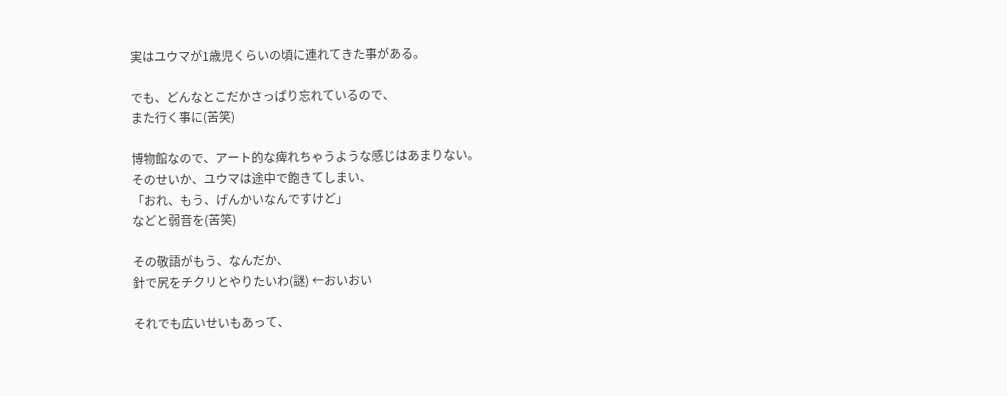実はユウマが1歳児くらいの頃に連れてきた事がある。

でも、どんなとこだかさっぱり忘れているので、
また行く事に(苦笑)

博物館なので、アート的な痺れちゃうような感じはあまりない。
そのせいか、ユウマは途中で飽きてしまい、
「おれ、もう、げんかいなんですけど」
などと弱音を(苦笑)

その敬語がもう、なんだか、
針で尻をチクリとやりたいわ(謎) ←おいおい

それでも広いせいもあって、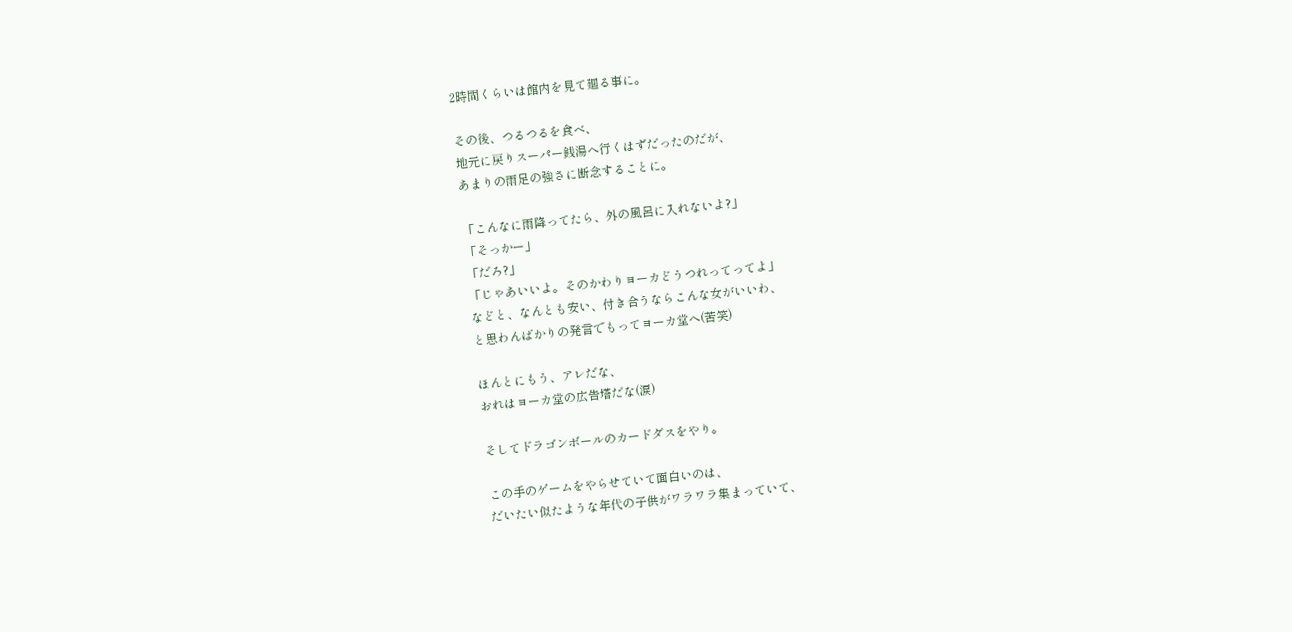2時間くらいは館内を見て廻る事に。

その後、つるつるを食べ、
地元に戻りスーパー銭湯へ行くはずだったのだが、
あまりの雨足の強さに断念することに。

「こんなに雨降ってたら、外の風呂に入れないよ?」
「そっかー」
「だろ?」
「じゃあいいよ。そのかわりヨーカどうつれってってよ」
などと、なんとも安い、付き合うならこんな女がいいわ、
と思わんばかりの発言でもってヨーカ堂へ(苦笑)

ほんとにもう、アレだな、
おれはヨーカ堂の広告塔だな(涙)

そしてドラゴンボールのカードダスをやり。

この手のゲームをやらせていて面白いのは、
だいたい似たような年代の子供がワラワラ集まっていて、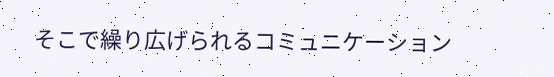そこで繰り広げられるコミュニケーション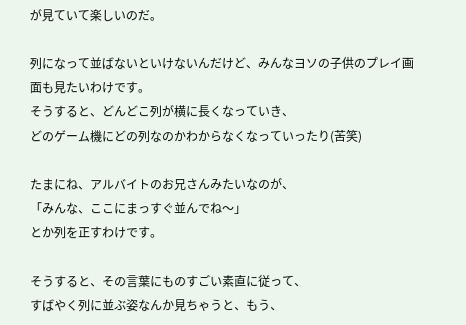が見ていて楽しいのだ。

列になって並ばないといけないんだけど、みんなヨソの子供のプレイ画面も見たいわけです。
そうすると、どんどこ列が横に長くなっていき、
どのゲーム機にどの列なのかわからなくなっていったり(苦笑)

たまにね、アルバイトのお兄さんみたいなのが、
「みんな、ここにまっすぐ並んでね〜」
とか列を正すわけです。

そうすると、その言葉にものすごい素直に従って、
すばやく列に並ぶ姿なんか見ちゃうと、もう、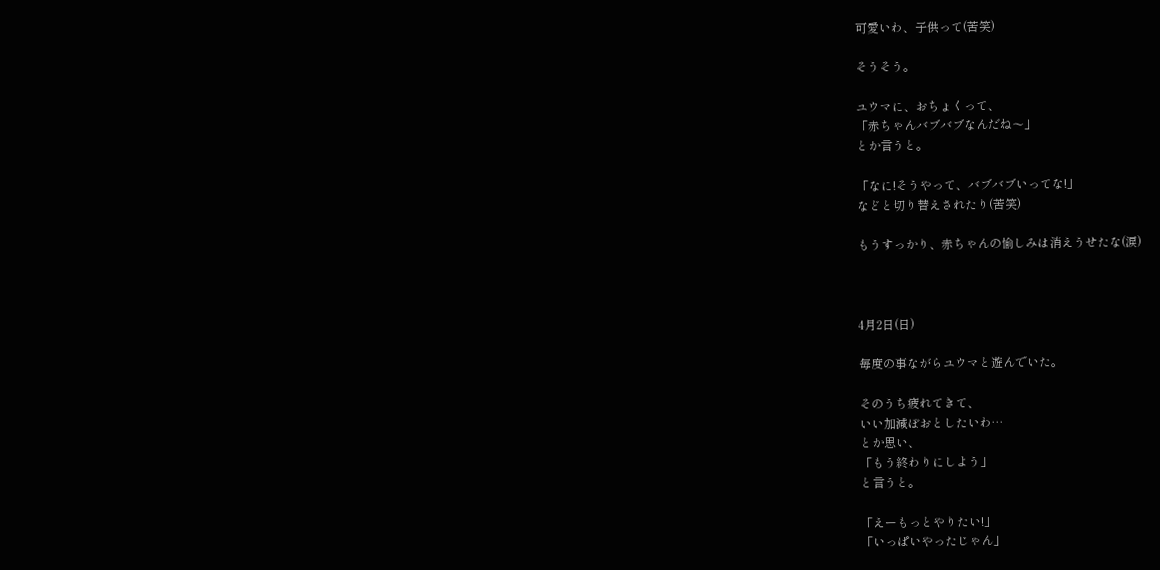可愛いわ、子供って(苦笑)

そうそう。

ユウマに、おちょくって、
「赤ちゃんバブバブなんだね〜」
とか言うと。

「なに!そうやって、バブバブいってな!」
などと切り替えされたり(苦笑)

もうすっかり、赤ちゃんの愉しみは消えうせたな(涙)



4月2日(日)

毎度の事ながらユウマと遊んでいた。

そのうち疲れてきて、
いい加減ぼおとしたいわ…
とか思い、
「もう終わりにしよう」
と言うと。

「えーもっとやりたい!」
「いっぱいやったじゃん」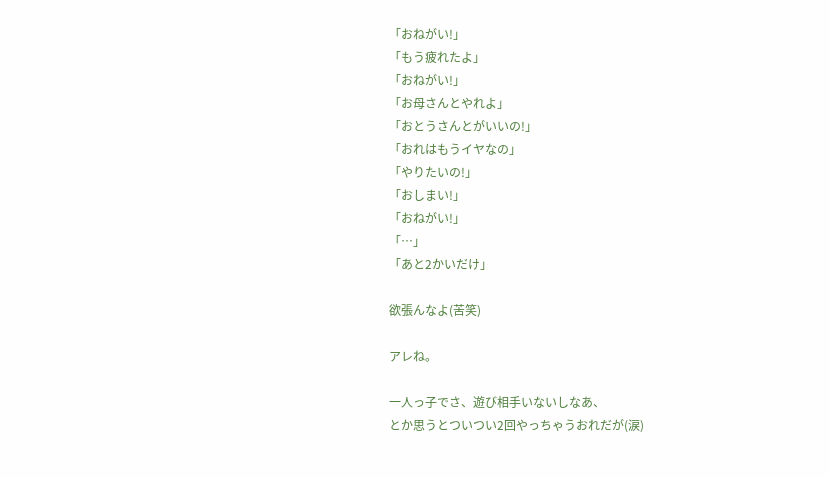「おねがい!」
「もう疲れたよ」
「おねがい!」
「お母さんとやれよ」
「おとうさんとがいいの!」
「おれはもうイヤなの」
「やりたいの!」
「おしまい!」
「おねがい!」
「…」
「あと2かいだけ」

欲張んなよ(苦笑)

アレね。

一人っ子でさ、遊び相手いないしなあ、
とか思うとついつい2回やっちゃうおれだが(涙)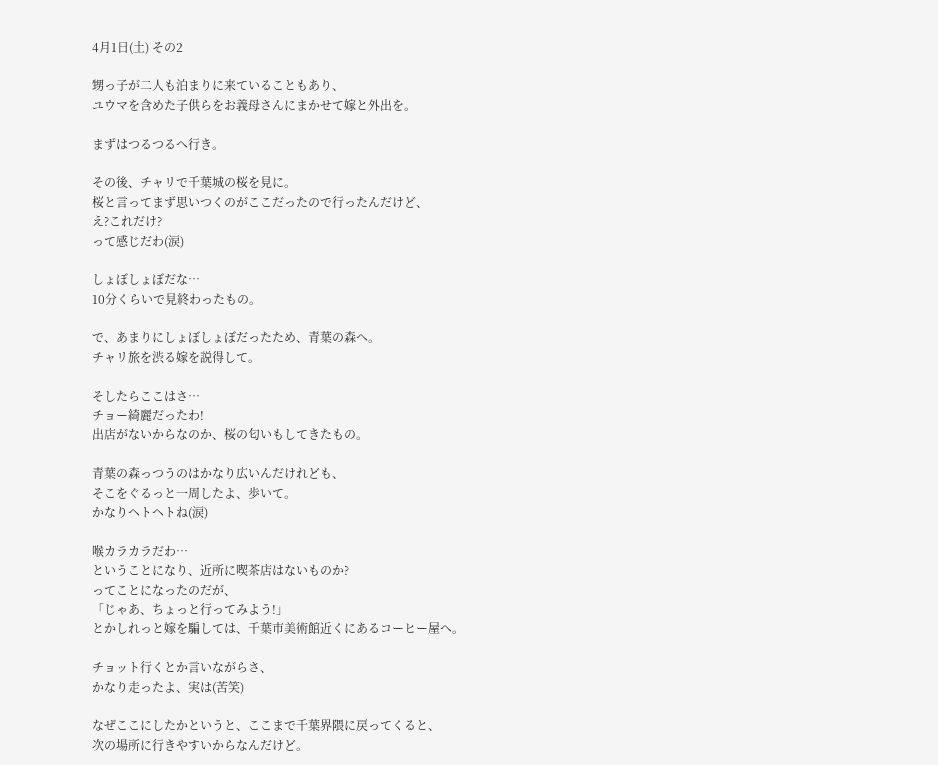4月1日(土) その2

甥っ子が二人も泊まりに来ていることもあり、
ユウマを含めた子供らをお義母さんにまかせて嫁と外出を。

まずはつるつるへ行き。

その後、チャリで千葉城の桜を見に。
桜と言ってまず思いつくのがここだったので行ったんだけど、
え?これだけ?
って感じだわ(涙)

しょぼしょぼだな…
10分くらいで見終わったもの。

で、あまりにしょぼしょぼだったため、青葉の森へ。
チャリ旅を渋る嫁を説得して。

そしたらここはさ…
チョー綺麗だったわ!
出店がないからなのか、桜の匂いもしてきたもの。

青葉の森っつうのはかなり広いんだけれども、
そこをぐるっと一周したよ、歩いて。
かなりヘトヘトね(涙)

喉カラカラだわ…
ということになり、近所に喫茶店はないものか?
ってことになったのだが、
「じゃあ、ちょっと行ってみよう!」
とかしれっと嫁を騙しては、千葉市美術館近くにあるコーヒー屋へ。

チョット行くとか言いながらさ、
かなり走ったよ、実は(苦笑)

なぜここにしたかというと、ここまで千葉界隈に戻ってくると、
次の場所に行きやすいからなんだけど。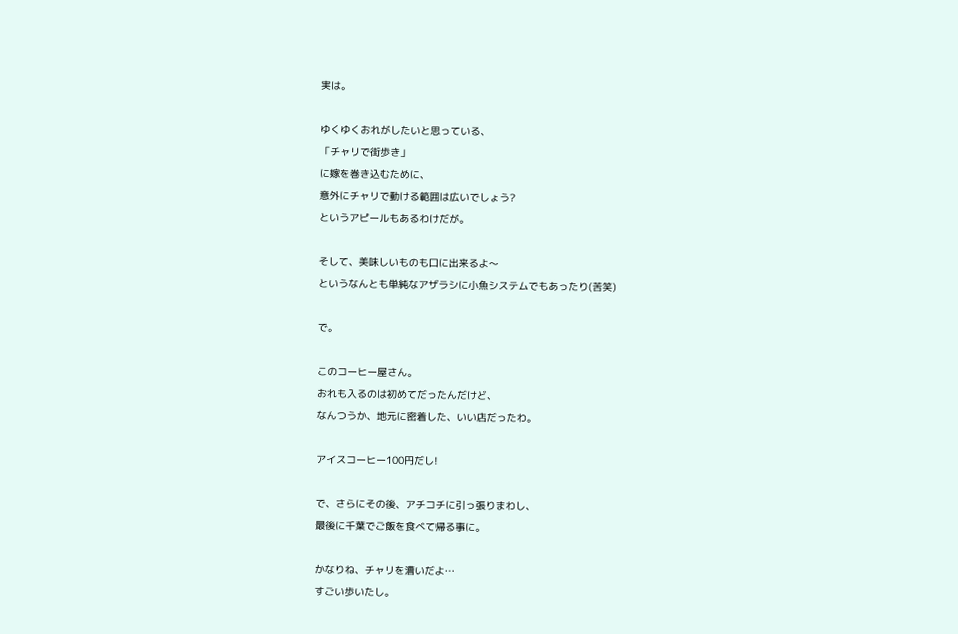実は。

ゆくゆくおれがしたいと思っている、
「チャリで街歩き」
に嫁を巻き込むために、
意外にチャリで動ける範囲は広いでしょう?
というアピールもあるわけだが。

そして、美味しいものも口に出来るよ〜
というなんとも単純なアザラシに小魚システムでもあったり(苦笑)

で。

このコーヒー屋さん。
おれも入るのは初めてだったんだけど、
なんつうか、地元に密着した、いい店だったわ。

アイスコーヒー100円だし!

で、さらにその後、アチコチに引っ張りまわし、
最後に千葉でご飯を食べて帰る事に。

かなりね、チャリを漕いだよ…
すごい歩いたし。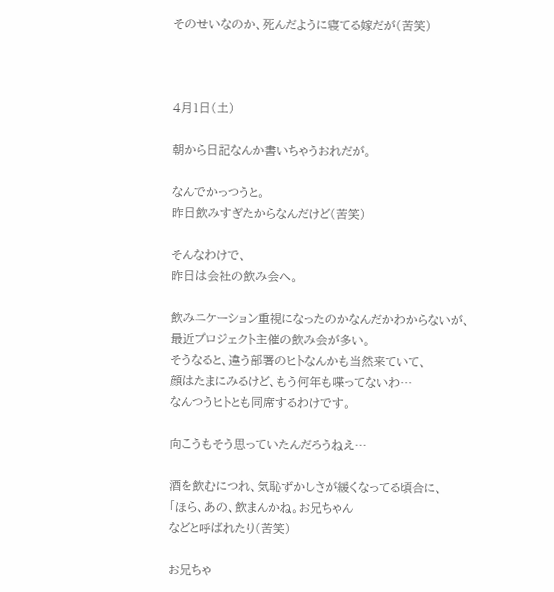そのせいなのか、死んだように寝てる嫁だが(苦笑)



4月1日(土)

朝から日記なんか書いちゃうおれだが。

なんでかっつうと。
昨日飲みすぎたからなんだけど(苦笑)

そんなわけで、
昨日は会社の飲み会へ。

飲みニケーション重視になったのかなんだかわからないが、
最近プロジェクト主催の飲み会が多い。
そうなると、違う部署のヒトなんかも当然来ていて、
顔はたまにみるけど、もう何年も喋ってないわ…
なんつうヒトとも同席するわけです。

向こうもそう思っていたんだろうねえ…

酒を飲むにつれ、気恥ずかしさが緩くなってる頃合に、
「ほら、あの、飲まんかね。お兄ちゃん
などと呼ばれたり(苦笑)

お兄ちゃ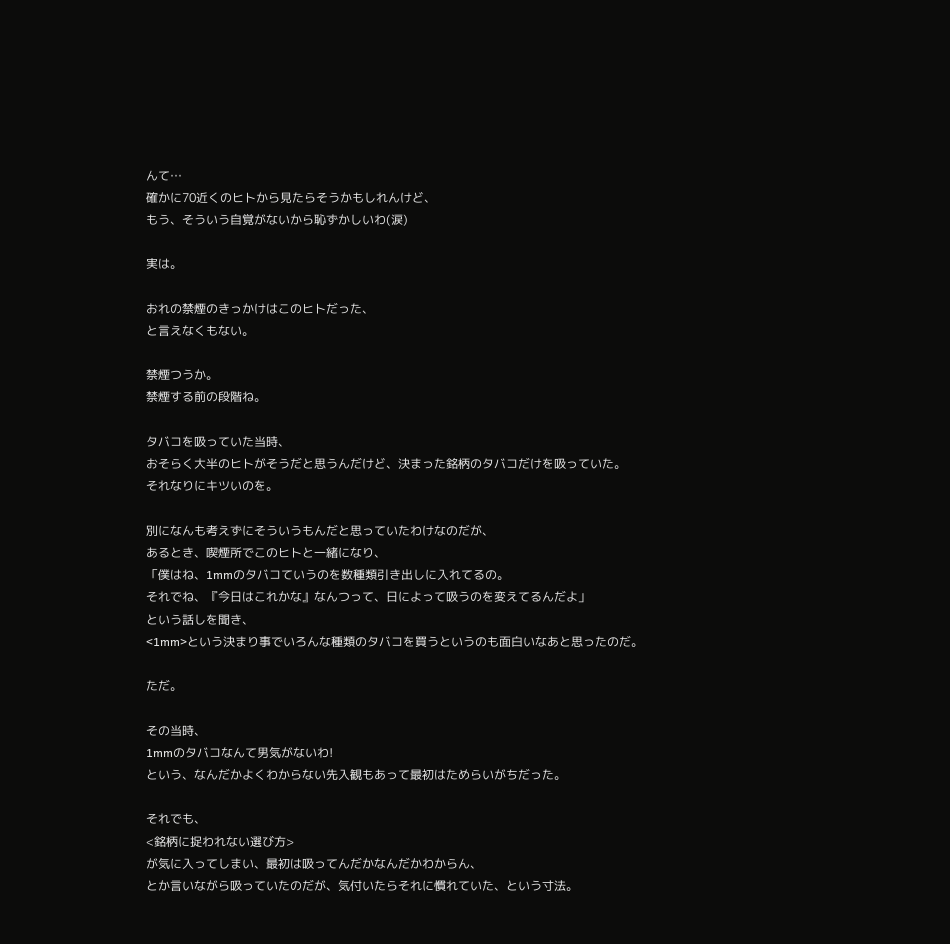んて…
確かに70近くのヒトから見たらそうかもしれんけど、
もう、そういう自覚がないから恥ずかしいわ(涙)

実は。

おれの禁煙のきっかけはこのヒトだった、
と言えなくもない。

禁煙つうか。
禁煙する前の段階ね。

タバコを吸っていた当時、
おそらく大半のヒトがそうだと思うんだけど、決まった銘柄のタバコだけを吸っていた。
それなりにキツいのを。

別になんも考えずにそういうもんだと思っていたわけなのだが、
あるとき、喫煙所でこのヒトと一緒になり、
「僕はね、1mmのタバコていうのを数種類引き出しに入れてるの。
それでね、『今日はこれかな』なんつって、日によって吸うのを変えてるんだよ」
という話しを聞き、
<1mm>という決まり事でいろんな種類のタバコを買うというのも面白いなあと思ったのだ。

ただ。

その当時、
1mmのタバコなんて男気がないわ!
という、なんだかよくわからない先入観もあって最初はためらいがちだった。

それでも、
<銘柄に捉われない選び方>
が気に入ってしまい、最初は吸ってんだかなんだかわからん、
とか言いながら吸っていたのだが、気付いたらそれに慣れていた、という寸法。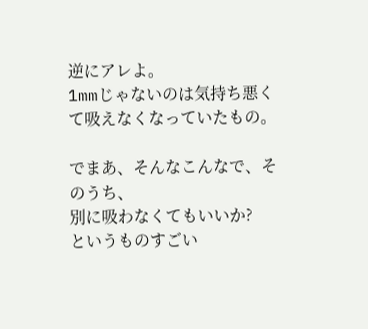逆にアレよ。
1mmじゃないのは気持ち悪くて吸えなくなっていたもの。

でまあ、そんなこんなで、そのうち、
別に吸わなくてもいいか?
というものすごい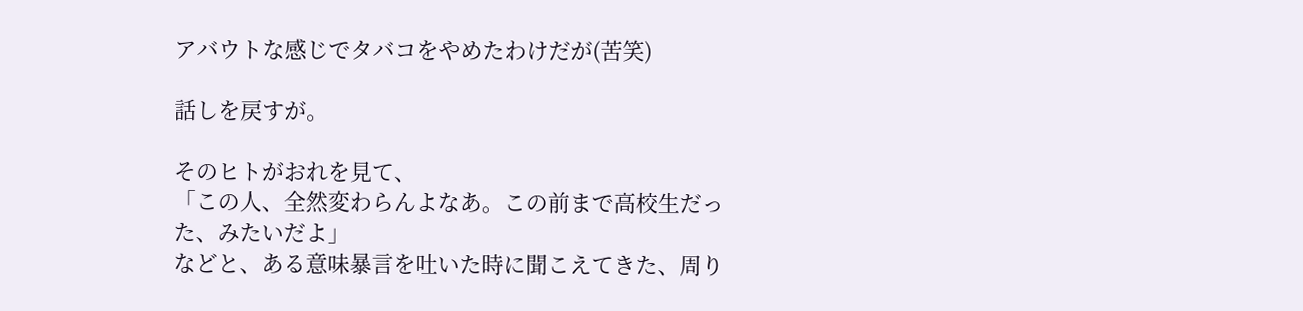アバウトな感じでタバコをやめたわけだが(苦笑)

話しを戻すが。

そのヒトがおれを見て、
「この人、全然変わらんよなあ。この前まで高校生だった、みたいだよ」
などと、ある意味暴言を吐いた時に聞こえてきた、周り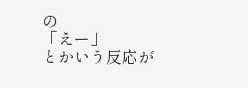の
「えー」
とかいう反応が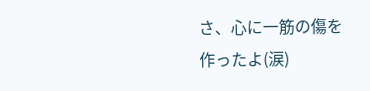さ、心に一筋の傷を作ったよ(涙)